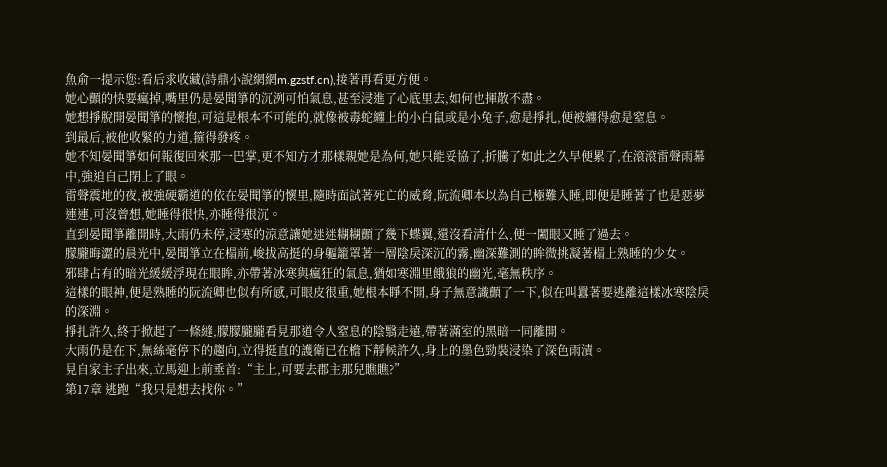魚俞一提示您:看后求收藏(詩鼎小說網網m.gzstf.cn),接著再看更方便。
她心顫的快要瘋掉,嘴里仍是晏聞箏的沉洌可怕氣息,甚至浸進了心底里去,如何也揮散不盡。
她想掙脫開晏聞箏的懷抱,可這是根本不可能的,就像被毒蛇纏上的小白鼠或是小兔子,愈是掙扎,便被纏得愈是窒息。
到最后,被他收緊的力道,箍得發疼。
她不知晏聞箏如何報復回來那一巴掌,更不知方才那樣親她是為何,她只能妥協了,折騰了如此之久早便累了,在滾滾雷聲雨幕中,強迫自己閉上了眼。
雷聲震地的夜,被強硬霸道的依在晏聞箏的懷里,隨時面試著死亡的威脅,阮流卿本以為自己極難入睡,即便是睡著了也是惡夢連連,可沒曾想,她睡得很快,亦睡得很沉。
直到晏聞箏離開時,大雨仍未停,浸寒的涼意讓她迷迷糊糊顫了幾下蝶翼,還沒看清什么,便一闔眼又睡了過去。
朦朧晦澀的晨光中,晏聞箏立在榻前,峻拔高挺的身軀籠罩著一層陰戾深沉的霧,幽深難測的眸微挑凝著榻上熟睡的少女。
邪肆占有的暗光緩緩浮現在眼眸,亦帶著冰寒與瘋狂的氣息,猶如寒淵里餓狼的幽光,毫無秩序。
這樣的眼神,便是熟睡的阮流卿也似有所感,可眼皮很重,她根本睜不開,身子無意識顫了一下,似在叫囂著要逃離這樣冰寒陰戾的深淵。
掙扎許久,終于掀起了一條縫,朦朦朧朧看見那道令人窒息的陰翳走遠,帶著滿室的黑暗一同離開。
大雨仍是在下,無絲毫停下的趨向,立得挺直的護衛已在檐下靜候許久,身上的墨色勁裝浸染了深色雨漬。
見自家主子出來,立馬迎上前垂首:“主上,可要去郡主那兒瞧瞧?”
第17章 逃跑“我只是想去找你。”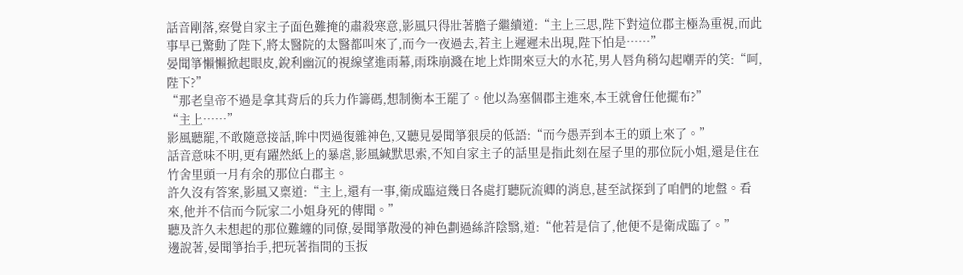話音剛落,察覺自家主子面色難掩的肅殺寒意,影風只得壯著膽子繼續道:“主上三思,陛下對這位郡主極為重視,而此事早已驚動了陛下,將太醫院的太醫都叫來了,而今一夜過去,若主上遲遲未出現,陛下怕是……”
晏聞箏懶懶掀起眼皮,銳利幽沉的視線望進雨幕,雨珠崩濺在地上炸開來豆大的水花,男人唇角稍勾起嘲弄的笑:“呵,陛下?”
“那老皇帝不過是拿其背后的兵力作籌碼,想制衡本王罷了。他以為塞個郡主進來,本王就會任他擺布?”
“主上……”
影風聽罷,不敢隨意接話,眸中閃過復雜神色,又聽見晏聞箏狠戾的低語:“而今愚弄到本王的頭上來了。”
話音意味不明,更有躍然紙上的暴虐,影風緘默思索,不知自家主子的話里是指此刻在屋子里的那位阮小姐,還是住在竹舍里頭一月有余的那位白郡主。
許久沒有答案,影風又稟道:“主上,還有一事,衛成臨這幾日各處打聽阮流卿的消息,甚至試探到了咱們的地盤。看來,他并不信而今阮家二小姐身死的傳聞。”
聽及許久未想起的那位難纏的同僚,晏聞箏散漫的神色劃過絲許陰翳,道:“他若是信了,他便不是衛成臨了。”
邊說著,晏聞箏抬手,把玩著指間的玉扳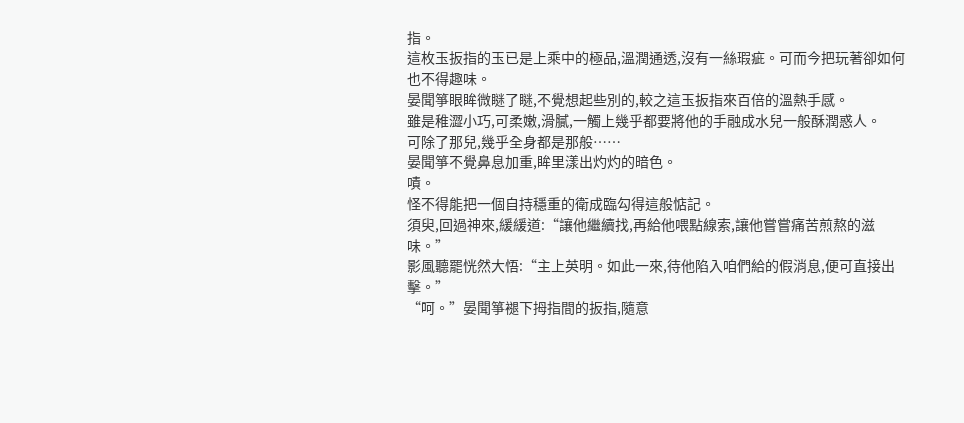指。
這枚玉扳指的玉已是上乘中的極品,溫潤通透,沒有一絲瑕疵。可而今把玩著卻如何也不得趣味。
晏聞箏眼眸微瞇了瞇,不覺想起些別的,較之這玉扳指來百倍的溫熱手感。
雖是稚澀小巧,可柔嫩,滑膩,一觸上幾乎都要將他的手融成水兒一般酥潤惑人。
可除了那兒,幾乎全身都是那般……
晏聞箏不覺鼻息加重,眸里漾出灼灼的暗色。
嘖。
怪不得能把一個自持穩重的衛成臨勾得這般惦記。
須臾,回過神來,緩緩道:“讓他繼續找,再給他喂點線索,讓他嘗嘗痛苦煎熬的滋味。”
影風聽罷恍然大悟:“主上英明。如此一來,待他陷入咱們給的假消息,便可直接出擊。”
“呵。”晏聞箏褪下拇指間的扳指,隨意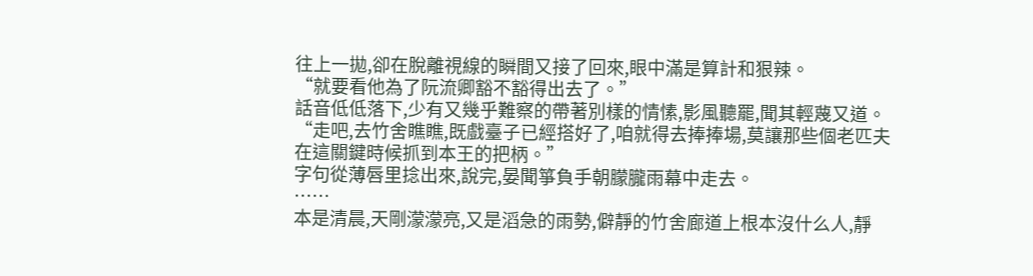往上一拋,卻在脫離視線的瞬間又接了回來,眼中滿是算計和狠辣。
“就要看他為了阮流卿豁不豁得出去了。”
話音低低落下,少有又幾乎難察的帶著別樣的情愫,影風聽罷,聞其輕蔑又道。
“走吧,去竹舍瞧瞧,既戲臺子已經搭好了,咱就得去捧捧場,莫讓那些個老匹夫在這關鍵時候抓到本王的把柄。”
字句從薄唇里捻出來,說完,晏聞箏負手朝朦朧雨幕中走去。
……
本是清晨,天剛濛濛亮,又是滔急的雨勢,僻靜的竹舍廊道上根本沒什么人,靜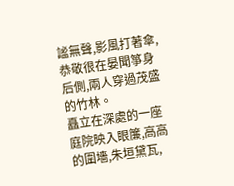謐無聲,影風打著傘,恭敬很在晏聞箏身后側,兩人穿過茂盛的竹林。
矗立在深處的一座庭院映入眼簾,高高的圍墻,朱垣黛瓦,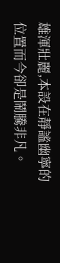雄渾壯麗,本設在靜謐幽寧的位置而今卻是鬧騰非凡。